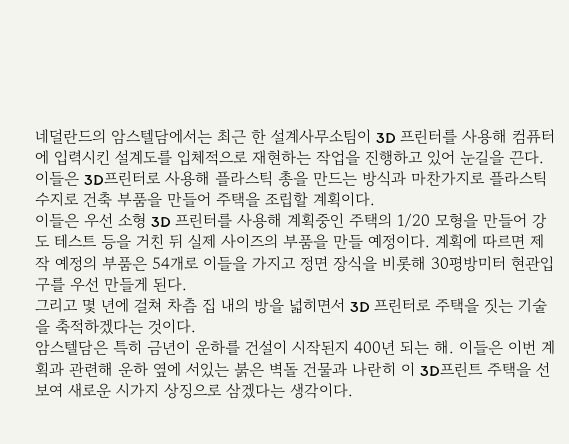네덜란드의 암스텔담에서는 최근 한 설계사무소팀이 3D 프린터를 사용해 컴퓨터에 입력시킨 설계도를 입체적으로 재현하는 작업을 진행하고 있어 눈길을 끈다.
이들은 3D프린터로 사용해 플라스틱 총을 만드는 방식과 마찬가지로 플라스틱 수지로 건축 부품을 만들어 주택을 조립할 계획이다.
이들은 우선 소형 3D 프린터를 사용해 계획중인 주택의 1/20 모형을 만들어 강도 테스트 등을 거친 뒤 실제 사이즈의 부품을 만들 예정이다. 계획에 따르면 제작 예정의 부품은 54개로 이들을 가지고 정면 장식을 비롯해 30평방미터 현관입구를 우선 만들게 된다.
그리고 몇 년에 걸쳐 차츰 집 내의 방을 넓히면서 3D 프린터로 주택을 짓는 기술을 축적하겠다는 것이다.
암스텔담은 특히 금년이 운하를 건설이 시작된지 400년 되는 해. 이들은 이번 계획과 관련해 운하 옆에 서있는 붉은 벽돌 건물과 나란히 이 3D프린트 주택을 선보여 새로운 시가지 상징으로 삼겠다는 생각이다.